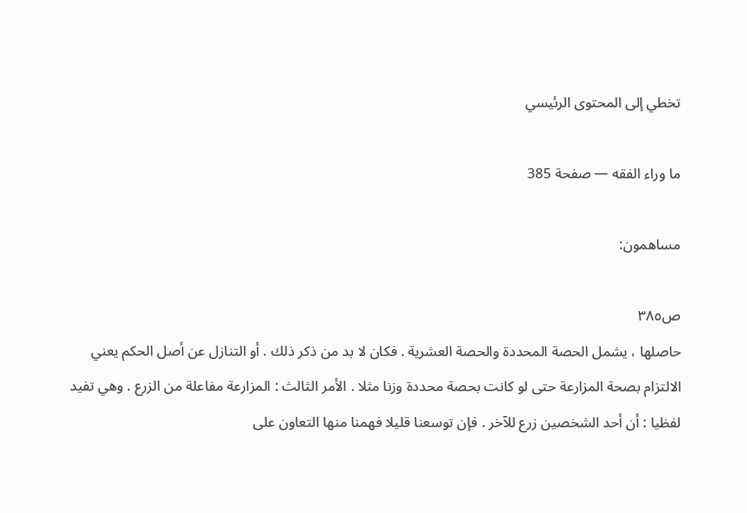تخطي إلى المحتوى الرئيسي

ما وراء الفقه — صفحة 385

مساهمون:

ص٣٨٥
حاصلها ، يشمل الحصة المحددة والحصة العشرية . فكان لا بد من ذكر ذلك . أو التنازل عن أصل الحكم يعني الالتزام بصحة المزارعة حتى لو كانت بحصة محددة وزنا مثلا . الأمر الثالث : المزارعة مفاعلة من الزرع . وهي تفيد لفظيا : أن أحد الشخصين زرع للآخر . فإن توسعنا قليلا فهمنا منها التعاون على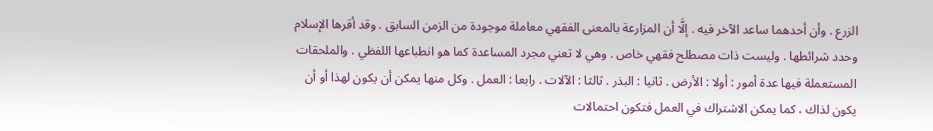الزرع . وأن أحدهما ساعد الآخر فيه . إلَّا أن المزارعة بالمعنى الفقهي معاملة موجودة من الزمن السابق . وقد أقرها الإسلام وحدد شرائطها . وليست ذات مصطلح فقهي خاص . وهي لا تعني مجرد المساعدة كما هو انطباعها اللفظي . والملحقات المستعملة فيها عدة أمور : أولا : الأرض . ثانيا : البذر . ثالثا : الآلات . رابعا : العمل . وكل منها يمكن أن يكون لهذا أو أن يكون لذاك ، كما يمكن الاشتراك في العمل فتكون احتمالات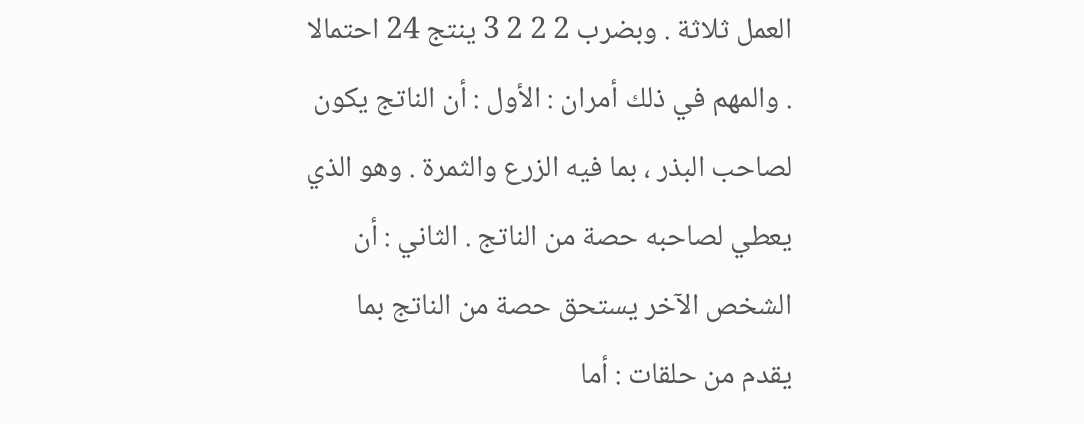العمل ثلاثة . وبضرب 2 2 2 3 ينتج 24 احتمالا . والمهم في ذلك أمران : الأول : أن الناتج يكون لصاحب البذر ، بما فيه الزرع والثمرة . وهو الذي يعطي لصاحبه حصة من الناتج . الثاني : أن الشخص الآخر يستحق حصة من الناتج بما يقدم من حلقات : أما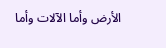الأرض وأما الآلات وأما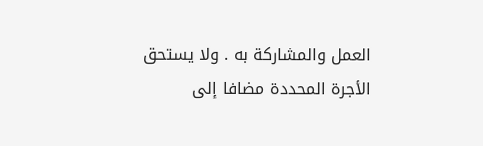العمل والمشاركة به . ولا يستحق الأجرة المحددة مضافا إلى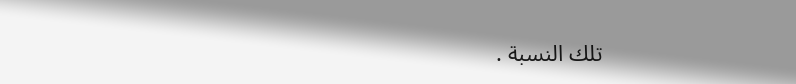تلك النسبة .